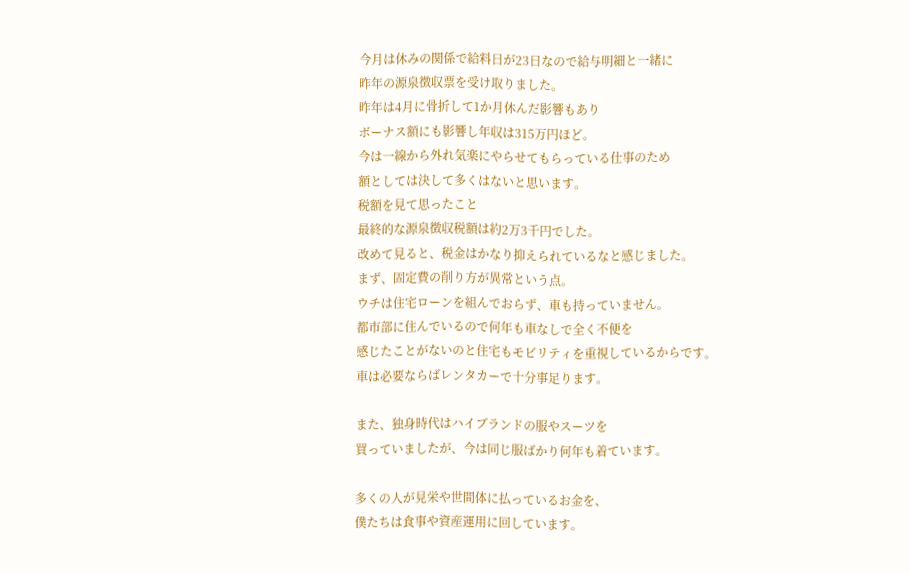今月は休みの関係で給料日が23日なので給与明細と一緒に
昨年の源泉徴収票を受け取りました。
昨年は4月に骨折して1か月休んだ影響もあり
ボーナス額にも影響し年収は315万円ほど。
今は一線から外れ気楽にやらせてもらっている仕事のため
額としては決して多くはないと思います。
税額を見て思ったこと
最終的な源泉徴収税額は約2万3千円でした。
改めて見ると、税金はかなり抑えられているなと感じました。
まず、固定費の削り方が異常という点。
ウチは住宅ローンを組んでおらず、車も持っていません。
都市部に住んでいるので何年も車なしで全く不便を
感じたことがないのと住宅もモビリティを重視しているからです。
車は必要ならばレンタカーで十分事足ります。

また、独身時代はハイブランドの服やスーツを
買っていましたが、今は同じ服ばかり何年も着ています。

多くの人が見栄や世間体に払っているお金を、
僕たちは食事や資産運用に回しています。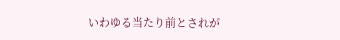いわゆる当たり前とされが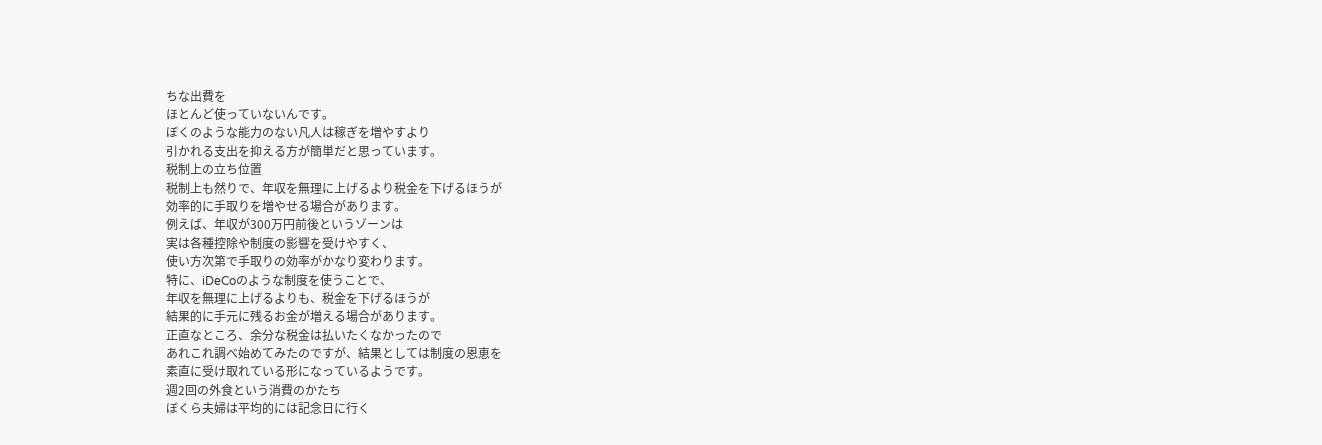ちな出費を
ほとんど使っていないんです。
ぼくのような能力のない凡人は稼ぎを増やすより
引かれる支出を抑える方が簡単だと思っています。
税制上の立ち位置
税制上も然りで、年収を無理に上げるより税金を下げるほうが
効率的に手取りを増やせる場合があります。
例えば、年収が300万円前後というゾーンは
実は各種控除や制度の影響を受けやすく、
使い方次第で手取りの効率がかなり変わります。
特に、iDeCoのような制度を使うことで、
年収を無理に上げるよりも、税金を下げるほうが
結果的に手元に残るお金が増える場合があります。
正直なところ、余分な税金は払いたくなかったので
あれこれ調べ始めてみたのですが、結果としては制度の恩恵を
素直に受け取れている形になっているようです。
週2回の外食という消費のかたち
ぼくら夫婦は平均的には記念日に行く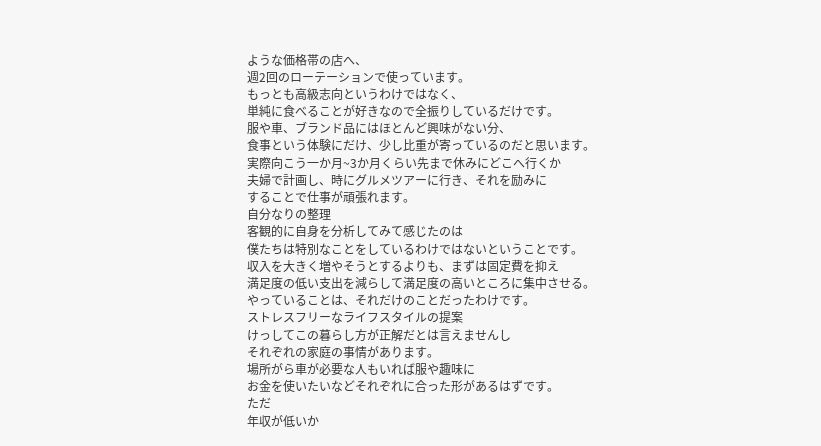ような価格帯の店へ、
週2回のローテーションで使っています。
もっとも高級志向というわけではなく、
単純に食べることが好きなので全振りしているだけです。
服や車、ブランド品にはほとんど興味がない分、
食事という体験にだけ、少し比重が寄っているのだと思います。
実際向こう一か月~3か月くらい先まで休みにどこへ行くか
夫婦で計画し、時にグルメツアーに行き、それを励みに
することで仕事が頑張れます。
自分なりの整理
客観的に自身を分析してみて感じたのは
僕たちは特別なことをしているわけではないということです。
収入を大きく増やそうとするよりも、まずは固定費を抑え
満足度の低い支出を減らして満足度の高いところに集中させる。
やっていることは、それだけのことだったわけです。
ストレスフリーなライフスタイルの提案
けっしてこの暮らし方が正解だとは言えませんし
それぞれの家庭の事情があります。
場所がら車が必要な人もいれば服や趣味に
お金を使いたいなどそれぞれに合った形があるはずです。
ただ
年収が低いか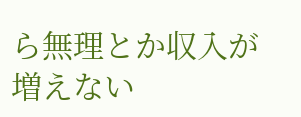ら無理とか収入が増えない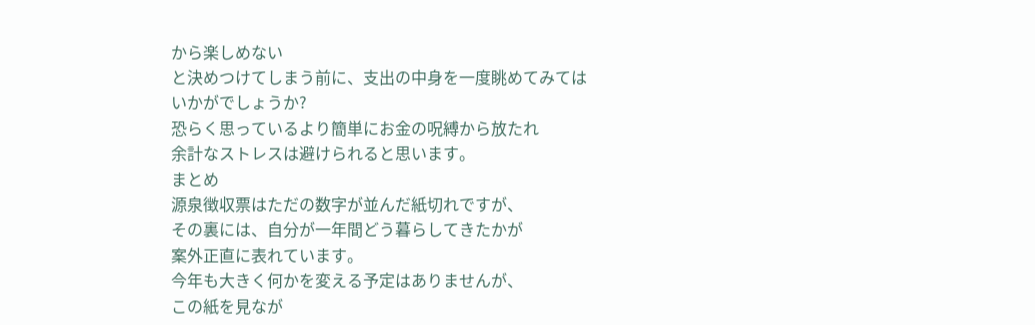から楽しめない
と決めつけてしまう前に、支出の中身を一度眺めてみては
いかがでしょうか?
恐らく思っているより簡単にお金の呪縛から放たれ
余計なストレスは避けられると思います。
まとめ
源泉徴収票はただの数字が並んだ紙切れですが、
その裏には、自分が一年間どう暮らしてきたかが
案外正直に表れています。
今年も大きく何かを変える予定はありませんが、
この紙を見なが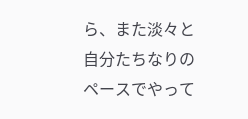ら、また淡々と自分たちなりの
ペースでやって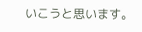いこうと思います。